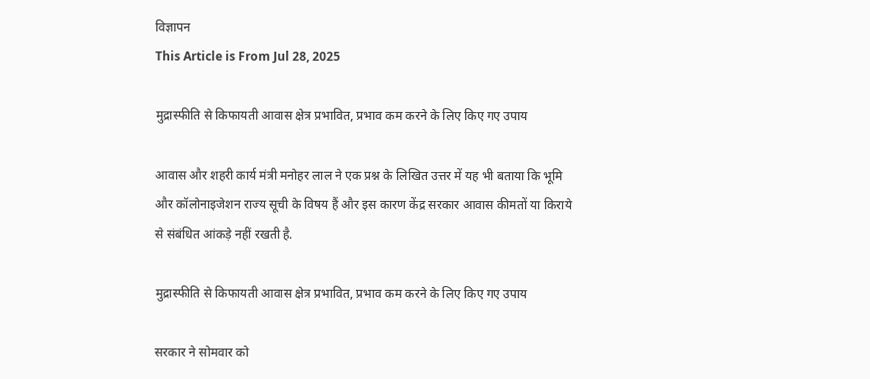विज्ञापन
This Article is From Jul 28, 2025

मुद्रास्फीति से किफायती आवास क्षेत्र प्रभावित, प्रभाव कम करने के लिए किए गए उपाय

आवास और शहरी कार्य मंत्री मनोहर लाल ने एक प्रश्न के लिखित उत्तर में यह भी बताया कि भूमि और कॉलोनाइजेशन राज्य सूची के विषय हैं और इस कारण केंद्र सरकार आवास कीमतों या किराये से संबंधित आंकड़े नहीं रखती है.

मुद्रास्फीति से किफायती आवास क्षेत्र प्रभावित, प्रभाव कम करने के लिए किए गए उपाय

सरकार ने सोमवार को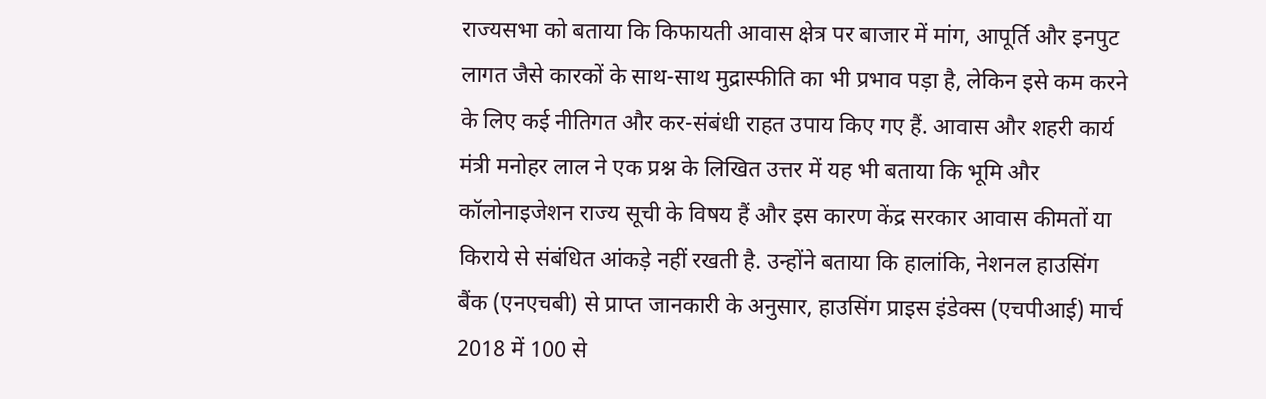राज्यसभा को बताया कि किफायती आवास क्षेत्र पर बाजार में मांग, आपूर्ति और इनपुट लागत जैसे कारकों के साथ-साथ मुद्रास्फीति का भी प्रभाव पड़ा है, लेकिन इसे कम करने के लिए कई नीतिगत और कर-संबंधी राहत उपाय किए गए हैं. आवास और शहरी कार्य मंत्री मनोहर लाल ने एक प्रश्न के लिखित उत्तर में यह भी बताया कि भूमि और कॉलोनाइजेशन राज्य सूची के विषय हैं और इस कारण केंद्र सरकार आवास कीमतों या किराये से संबंधित आंकड़े नहीं रखती है. उन्होंने बताया कि हालांकि, नेशनल हाउसिंग बैंक (एनएचबी) से प्राप्त जानकारी के अनुसार, हाउसिंग प्राइस इंडेक्स (एचपीआई) मार्च 2018 में 100 से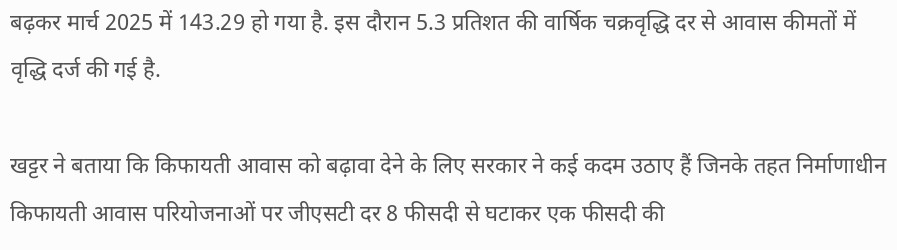बढ़कर मार्च 2025 में 143.29 हो गया है. इस दौरान 5.3 प्रतिशत की वार्षिक चक्रवृद्धि दर से आवास कीमतों में वृद्धि दर्ज की गई है.

खट्टर ने बताया कि किफायती आवास को बढ़ावा देने के लिए सरकार ने कई कदम उठाए हैं जिनके तहत निर्माणाधीन किफायती आवास परियोजनाओं पर जीएसटी दर 8 फीसदी से घटाकर एक फीसदी की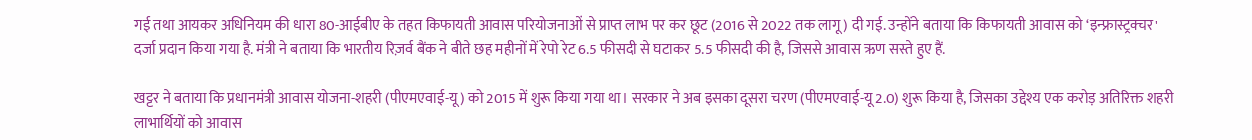गई तथा आयकर अधिनियम की धारा 80-आईबीए के तहत किफायती आवास परियोजनाओं से प्राप्त लाभ पर कर छूट (2016 से 2022 तक लागू) दी गई. उन्होंने बताया कि किफायती आवास को ‘इन्फ्रास्ट्रक्चर' दर्जा प्रदान किया गया है. मंत्री ने बताया कि भारतीय रिज़र्व बैंक ने बीते छह महीनों में रेपो रेट 6.5 फीसदी से घटाकर 5.5 फीसदी की है, जिससे आवास ऋण सस्ते हुए हैं.

खट्टर ने बताया कि प्रधानमंत्री आवास योजना-शहरी (पीएमएवाई-यू) को 2015 में शुरू किया गया था। सरकार ने अब इसका दूसरा चरण (पीएमएवाई-यू 2.0) शुरू किया है, जिसका उद्देश्य एक करोड़ अतिरिक्त शहरी लाभार्थियों को आवास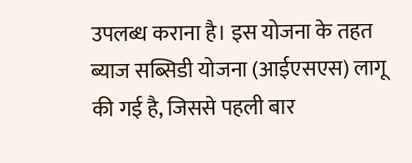उपलब्ध कराना है। इस योजना के तहत ब्याज सब्सिडी योजना (आईएसएस) लागू की गई है, जिससे पहली बार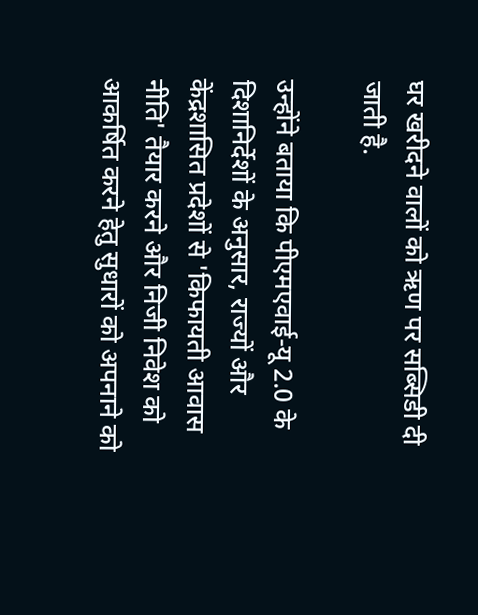घर खरीदने वालों को ऋण पर सब्सिडी दी जाती है.

उन्होंने बताया कि पीएमएवाई-यू 2.0 के दिशानिर्देशों के अनुसार, राज्यों और केंद्रशासित प्रदेशों से 'किफायती आवास नीति' तैयार करने और निजी निवेश को आकर्षित करने हेतु सुधारों को अपनाने को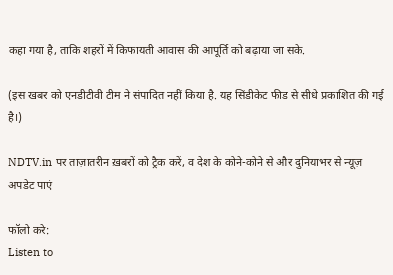कहा गया है, ताकि शहरों में किफायती आवास की आपूर्ति को बढ़ाया जा सके.

(इस खबर को एनडीटीवी टीम ने संपादित नहीं किया है. यह सिंडीकेट फीड से सीधे प्रकाशित की गई है।)

NDTV.in पर ताज़ातरीन ख़बरों को ट्रैक करें, व देश के कोने-कोने से और दुनियाभर से न्यूज़ अपडेट पाएं

फॉलो करे:
Listen to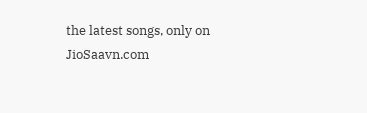the latest songs, only on JioSaavn.com